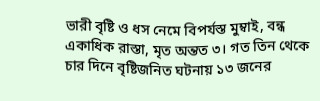ভারী বৃষ্টি ও ধস নেমে বিপর্যস্ত মুম্বাই, বন্ধ একাধিক রাস্তা, মৃত অন্তত ৩। গত তিন থেকে চার দিনে বৃষ্টিজনিত ঘটনায় ১৩ জনের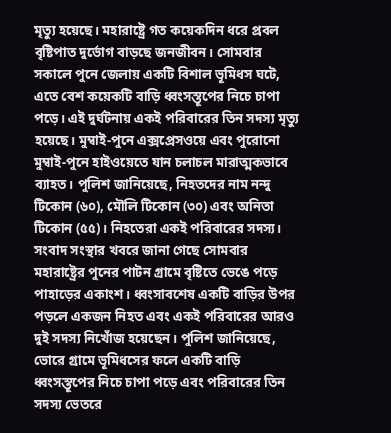মৃত্যু হয়েছে। মহারাষ্ট্রে গত কয়েকদিন ধরে প্রবল বৃষ্টিপাত দুর্ভোগ বাড়ছে জনজীবন। সোমবার সকালে পুনে জেলায় একটি বিশাল ভূমিধস ঘটে, এতে বেশ কয়েকটি বাড়ি ধ্বংসস্তূপের নিচে চাপা পড়ে। এই দুর্ঘটনায় একই পরিবারের তিন সদস্য মৃত্যু হয়েছে। মুম্বাই-পুনে এক্সপ্রেসওয়ে এবং পুরোনো মুম্বাই-পুনে হাইওয়েতে যান চলাচল মারাত্মকভাবে ব্যাহত। পুলিশ জানিয়েছে, নিহতদের নাম নন্দু টিকোন (৬০), মৌলি টিকোন (৩০) এবং অনিতা টিকোন (৫৫)। নিহতেরা একই পরিবারের সদস্য।
সংবাদ সংস্থার খবরে জানা গেছে সোমবার মহারাষ্ট্রের পুনের পাটন গ্রামে বৃষ্টিতে ভেঙে পড়ে পাহাড়ের একাংশ। ধ্বংসাবশেষ একটি বাড়ির উপর পড়লে একজন নিহত এবং একই পরিবারের আরও দুই সদস্য নিখোঁজ হয়েছেন। পুলিশ জানিয়েছে, ভোরে গ্রামে ভূমিধসের ফলে একটি বাড়ি ধ্বংসস্তূপের নিচে চাপা পড়ে এবং পরিবারের তিন সদস্য ভেতরে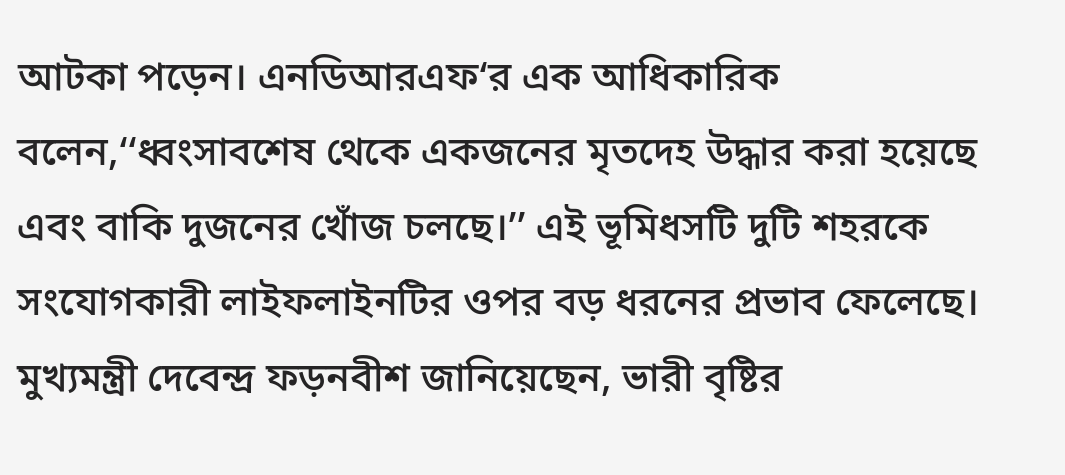আটকা পড়েন। এনডিআরএফ‘র এক আধিকারিক বলেন,‘‘ধ্বংসাবশেষ থেকে একজনের মৃতদেহ উদ্ধার করা হয়েছে এবং বাকি দুজনের খোঁজ চলছে।’’ এই ভূমিধসটি দুটি শহরকে সংযোগকারী লাইফলাইনটির ওপর বড় ধরনের প্রভাব ফেলেছে। মুখ্যমন্ত্রী দেবেন্দ্র ফড়নবীশ জানিয়েছেন, ভারী বৃষ্টির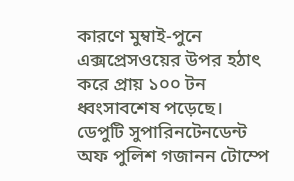কারণে মুম্বাই-পুনে এক্সপ্রেসওয়ের উপর হঠাৎ করে প্রায় ১০০ টন ধ্বংসাবশেষ পড়েছে।
ডেপুটি সুপারিনটেনডেন্ট অফ পুলিশ গজানন টোম্পে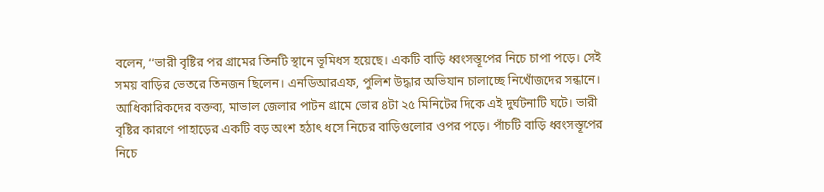বলেন, ‘‘ভারী বৃষ্টির পর গ্রামের তিনটি স্থানে ভূমিধস হয়েছে। একটি বাড়ি ধ্বংসস্তূপের নিচে চাপা পড়ে। সেই সময় বাড়ির ভেতরে তিনজন ছিলেন। এনডিআরএফ, পুলিশ উদ্ধার অভিযান চালাচ্ছে নিখোঁজদের সন্ধানে।
আধিকারিকদের বক্তব্য, মাভাল জেলার পাটন গ্রামে ভোর ৪টা ২৫ মিনিটের দিকে এই দুর্ঘটনাটি ঘটে। ভারী বৃষ্টির কারণে পাহাড়ের একটি বড় অংশ হঠাৎ ধসে নিচের বাড়িগুলোর ওপর পড়ে। পাঁচটি বাড়ি ধ্বংসস্তূপের নিচে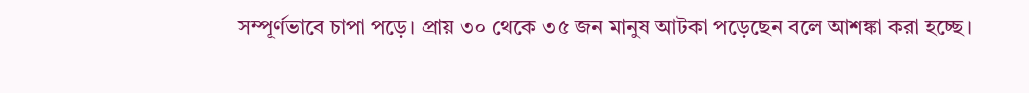সম্পূর্ণভাবে চাপা পড়ে। প্রায় ৩০ থেকে ৩৫ জন মানুষ আটকা পড়েছেন বলে আশঙ্কা করা হচ্ছে।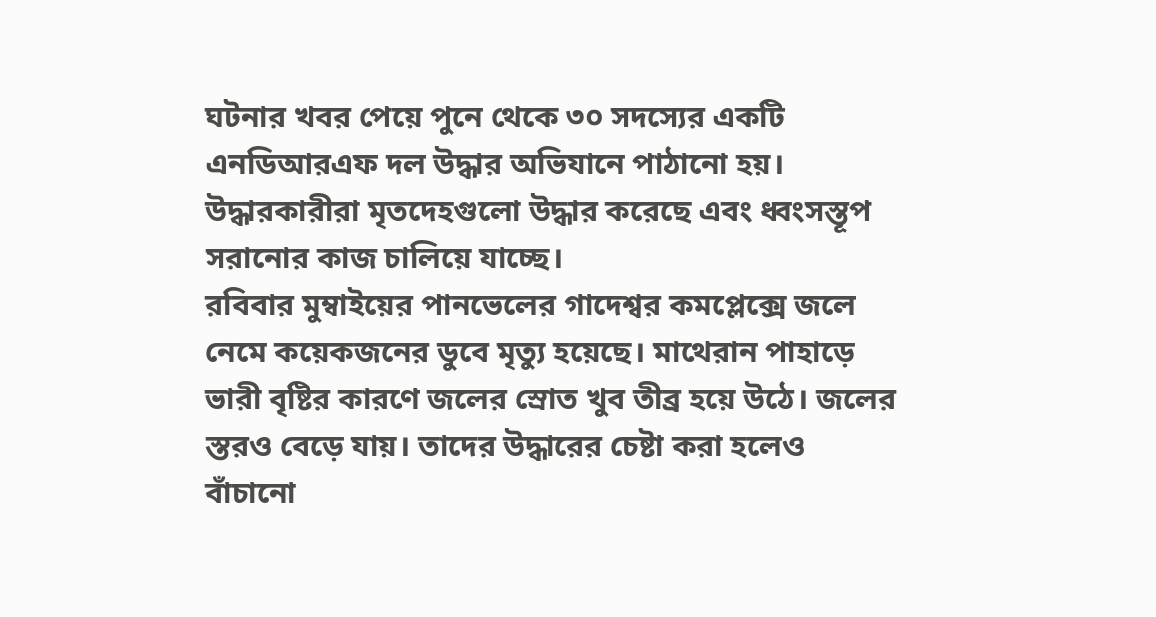ঘটনার খবর পেয়ে পুনে থেকে ৩০ সদস্যের একটি এনডিআরএফ দল উদ্ধার অভিযানে পাঠানো হয়। উদ্ধারকারীরা মৃতদেহগুলো উদ্ধার করেছে এবং ধ্বংসস্তূপ সরানোর কাজ চালিয়ে যাচ্ছে।
রবিবার মুম্বাইয়ের পানভেলের গাদেশ্বর কমপ্লেক্সে জলে নেমে কয়েকজনের ডুবে মৃত্যু হয়েছে। মাথেরান পাহাড়ে ভারী বৃষ্টির কারণে জলের স্রোত খুব তীব্র হয়ে উঠে। জলের স্তরও বেড়ে যায়। তাদের উদ্ধারের চেষ্টা করা হলেও বাঁচানো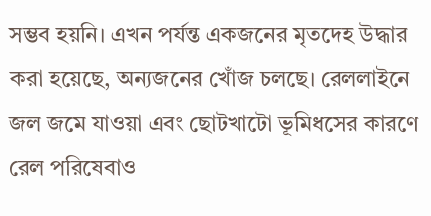সম্ভব হয়নি। এখন পর্যন্ত একজনের মৃতদেহ উদ্ধার করা হয়েছে, অন্যজনের খোঁজ চলছে। রেললাইনে জল জমে যাওয়া এবং ছোটখাটো ভূমিধসের কারণে রেল পরিষেবাও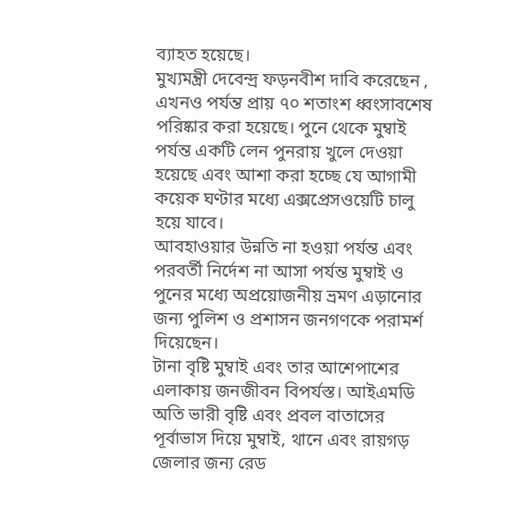ব্যাহত হয়েছে।
মুখ্যমন্ত্রী দেবেন্দ্র ফড়নবীশ দাবি করেছেন , এখনও পর্যন্ত প্রায় ৭০ শতাংশ ধ্বংসাবশেষ পরিষ্কার করা হয়েছে। পুনে থেকে মুম্বাই পর্যন্ত একটি লেন পুনরায় খুলে দেওয়া হয়েছে এবং আশা করা হচ্ছে যে আগামী কয়েক ঘণ্টার মধ্যে এক্সপ্রেসওয়েটি চালু হয়ে যাবে।
আবহাওয়ার উন্নতি না হওয়া পর্যন্ত এবং পরবর্তী নির্দেশ না আসা পর্যন্ত মুম্বাই ও পুনের মধ্যে অপ্রয়োজনীয় ভ্রমণ এড়ানোর জন্য পুলিশ ও প্রশাসন জনগণকে পরামর্শ দিয়েছেন।
টানা বৃষ্টি মুম্বাই এবং তার আশেপাশের এলাকায় জনজীবন বিপর্যস্ত। আইএমডি অতি ভারী বৃষ্টি এবং প্রবল বাতাসের পূর্বাভাস দিয়ে মুম্বাই, থানে এবং রায়গড় জেলার জন্য রেড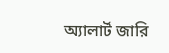অ্যালার্ট জারি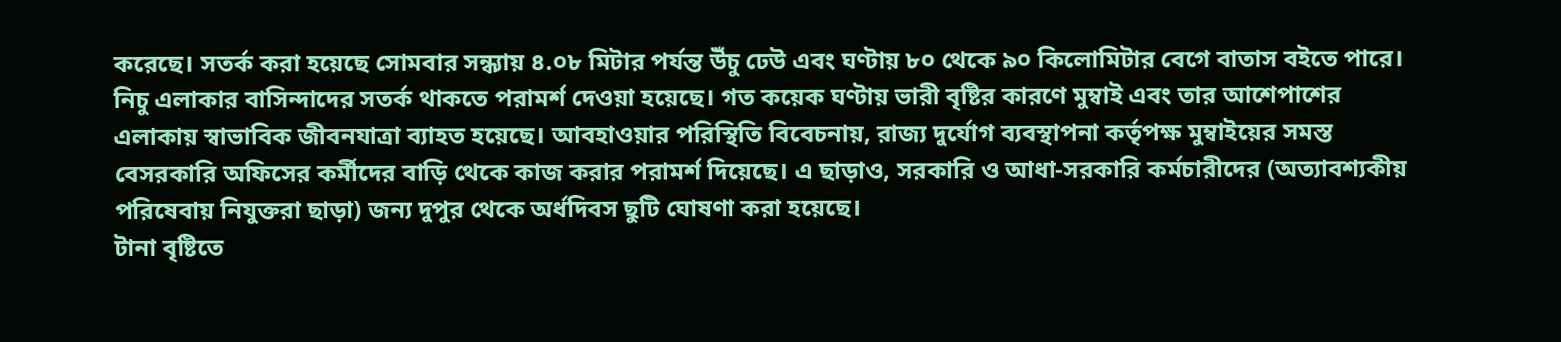করেছে। সতর্ক করা হয়েছে সোমবার সন্ধ্যায় ৪.০৮ মিটার পর্যন্ত উঁচু ঢেউ এবং ঘণ্টায় ৮০ থেকে ৯০ কিলোমিটার বেগে বাতাস বইতে পারে। নিচু এলাকার বাসিন্দাদের সতর্ক থাকতে পরামর্শ দেওয়া হয়েছে। গত কয়েক ঘণ্টায় ভারী বৃষ্টির কারণে মুম্বাই এবং তার আশেপাশের এলাকায় স্বাভাবিক জীবনযাত্রা ব্যাহত হয়েছে। আবহাওয়ার পরিস্থিতি বিবেচনায়, রাজ্য দুর্যোগ ব্যবস্থাপনা কর্তৃপক্ষ মুম্বাইয়ের সমস্ত বেসরকারি অফিসের কর্মীদের বাড়ি থেকে কাজ করার পরামর্শ দিয়েছে। এ ছাড়াও, সরকারি ও আধা-সরকারি কর্মচারীদের (অত্যাবশ্যকীয় পরিষেবায় নিযুক্তরা ছাড়া) জন্য দুপুর থেকে অর্ধদিবস ছুটি ঘোষণা করা হয়েছে।
টানা বৃষ্টিতে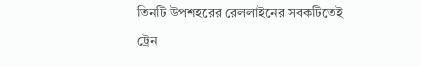তিনটি উপশহরের রেললাইনের সবকটিতেই ট্রেন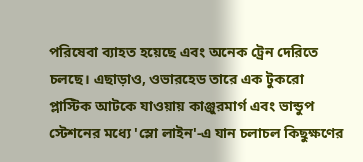পরিষেবা ব্যাহত হয়েছে এবং অনেক ট্রেন দেরিতে চলছে। এছাড়াও, ওভারহেড তারে এক টুকরো প্লাস্টিক আটকে যাওয়ায় কাঞ্জুরমার্গ এবং ভান্ডুপ স্টেশনের মধ্যে 'স্লো লাইন'-এ যান চলাচল কিছুক্ষণের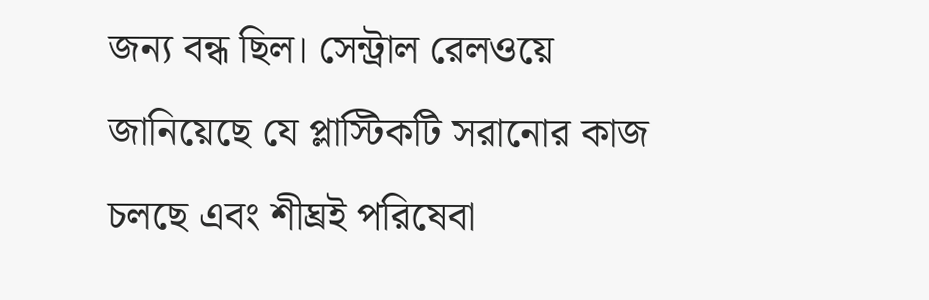জন্য বন্ধ ছিল। সেন্ট্রাল রেলওয়ে জানিয়েছে যে প্লাস্টিকটি সরানোর কাজ চলছে এবং শীঘ্রই পরিষেবা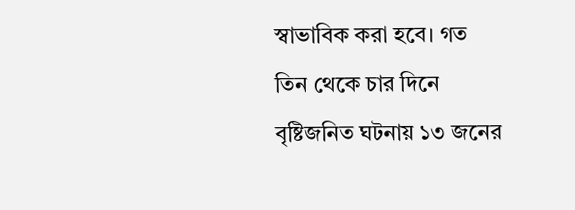স্বাভাবিক করা হবে। গত তিন থেকে চার দিনে বৃষ্টিজনিত ঘটনায় ১৩ জনের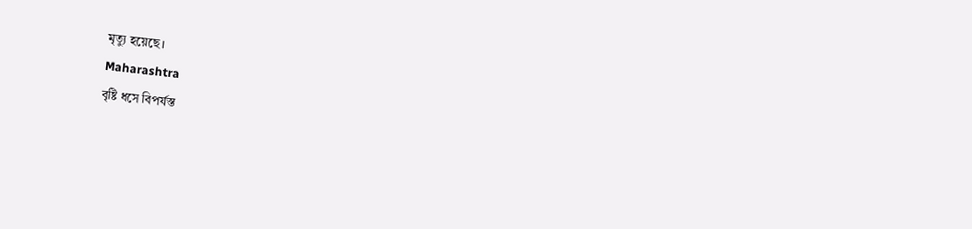মৃত্যু হয়েছে।
Maharashtra
বৃষ্টি ধসে বিপর্যস্ত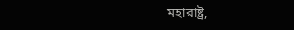মহারাষ্ট্র,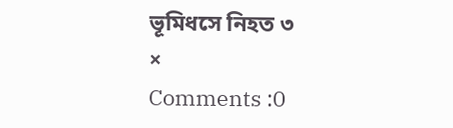ভূমিধসে নিহত ৩
×
Comments :0